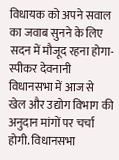विधायक को अपने सवाल का जवाब सुनने के लिए सदन में मौजूद रहना होगा- स्पीकर देवनानी
विधानसभा में आज से खेल और उद्योग विभाग की अनुदान मांगों पर चर्चा होगी. विधानसभा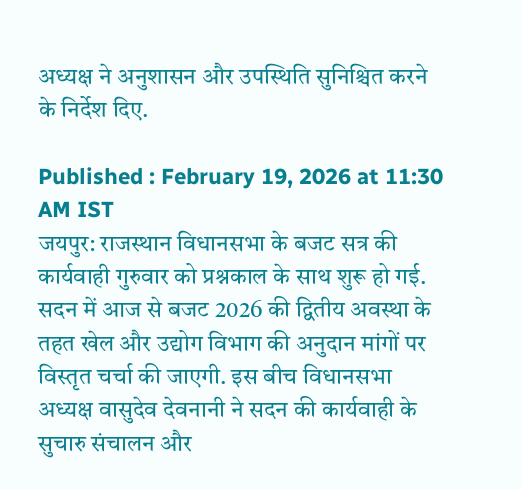अध्यक्ष ने अनुशासन और उपस्थिति सुनिश्चित करने के निर्देश दिए.

Published : February 19, 2026 at 11:30 AM IST
जयपुर: राजस्थान विधानसभा के बजट सत्र की कार्यवाही गुरुवार को प्रश्नकाल के साथ शुरू हो गई. सदन में आज से बजट 2026 की द्वितीय अवस्था के तहत खेल और उद्योग विभाग की अनुदान मांगों पर विस्तृत चर्चा की जाएगी. इस बीच विधानसभा अध्यक्ष वासुदेव देवनानी ने सदन की कार्यवाही के सुचारु संचालन और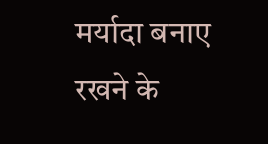मर्यादा बनाए रखने के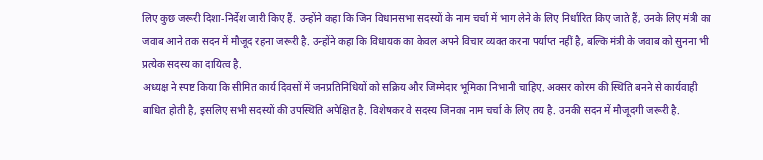लिए कुछ जरूरी दिशा-निर्देश जारी किए हैं. उन्होंने कहा कि जिन विधानसभा सदस्यों के नाम चर्चा में भाग लेने के लिए निर्धारित किए जाते हैं, उनके लिए मंत्री का जवाब आने तक सदन में मौजूद रहना जरूरी है. उन्होंने कहा कि विधायक का केवल अपने विचार व्यक्त करना पर्याप्त नहीं है, बल्कि मंत्री के जवाब को सुनना भी प्रत्येक सदस्य का दायित्व है.
अध्यक्ष ने स्पष्ट किया कि सीमित कार्य दिवसों में जनप्रतिनिधियों को सक्रिय और जिम्मेदार भूमिका निभानी चाहिए. अक्सर कोरम की स्थिति बनने से कार्यवाही बाधित होती है, इसलिए सभी सदस्यों की उपस्थिति अपेक्षित है. विशेषकर वे सदस्य जिनका नाम चर्चा के लिए तय है. उनकी सदन में मौजूदगी जरूरी है.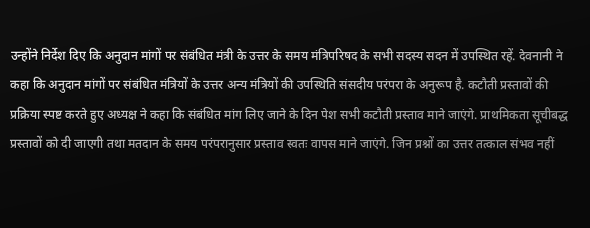उन्होंने निर्देश दिए कि अनुदान मांगों पर संबंधित मंत्री के उत्तर के समय मंत्रिपरिषद के सभी सदस्य सदन में उपस्थित रहें. देवनानी ने कहा कि अनुदान मांगों पर संबंधित मंत्रियों के उत्तर अन्य मंत्रियों की उपस्थिति संसदीय परंपरा के अनुरूप है. कटौती प्रस्तावों की प्रक्रिया स्पष्ट करते हुए अध्यक्ष ने कहा कि संबंधित मांग लिए जाने के दिन पेश सभी कटौती प्रस्ताव माने जाएंगे. प्राथमिकता सूचीबद्ध प्रस्तावों को दी जाएगी तथा मतदान के समय परंपरानुसार प्रस्ताव स्वतः वापस माने जाएंगे. जिन प्रश्नों का उत्तर तत्काल संभव नहीं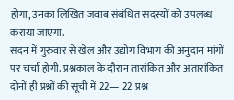होगा, उनका लिखित जवाब संबंधित सदस्यों को उपलब्ध कराया जाएगा.
सदन में गुरुवार से खेल और उद्योग विभाग की अनुदान मांगों पर चर्चा होगी. प्रश्नकाल के दौरान तारांकित और अतारांकित दोनों ही प्रश्नों की सूची में 22— 22 प्रश्न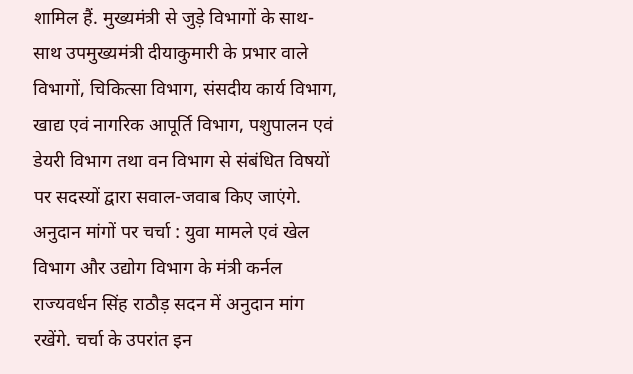शामिल हैं. मुख्यमंत्री से जुड़े विभागों के साथ-साथ उपमुख्यमंत्री दीयाकुमारी के प्रभार वाले विभागों, चिकित्सा विभाग, संसदीय कार्य विभाग, खाद्य एवं नागरिक आपूर्ति विभाग, पशुपालन एवं डेयरी विभाग तथा वन विभाग से संबंधित विषयों पर सदस्यों द्वारा सवाल-जवाब किए जाएंगे.
अनुदान मांगों पर चर्चा : युवा मामले एवं खेल विभाग और उद्योग विभाग के मंत्री कर्नल राज्यवर्धन सिंह राठौड़ सदन में अनुदान मांग रखेंगे. चर्चा के उपरांत इन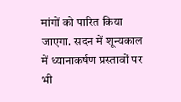मांगों को पारित किया जाएगा. सदन में शून्यकाल में ध्यानाकर्षण प्रस्तावों पर भी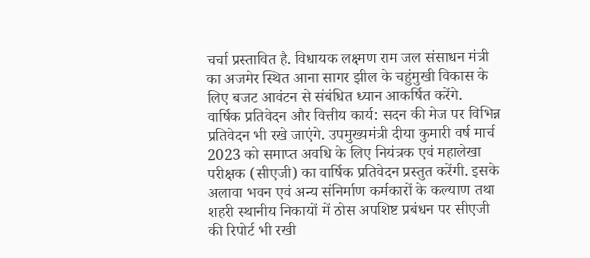चर्चा प्रस्तावित है. विधायक लक्ष्मण राम जल संसाधन मंत्री का अजमेर स्थित आना सागर झील के चहुंमुखी विकास के लिए बजट आवंटन से संबंधित ध्यान आकर्षित करेंगे.
वार्षिक प्रतिवेदन और वित्तीय कार्य: सदन की मेज पर विभिन्न प्रतिवेदन भी रखे जाएंगे. उपमुख्यमंत्री दीया कुमारी वर्ष मार्च 2023 को समाप्त अवधि के लिए नियंत्रक एवं महालेखा परीक्षक (सीएजी) का वार्षिक प्रतिवेदन प्रस्तुत करेंगी. इसके अलावा भवन एवं अन्य संनिर्माण कर्मकारों के कल्याण तथा शहरी स्थानीय निकायों में ठोस अपशिष्ट प्रबंधन पर सीएजी की रिपोर्ट भी रखी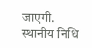जाएगी. स्थानीय निधि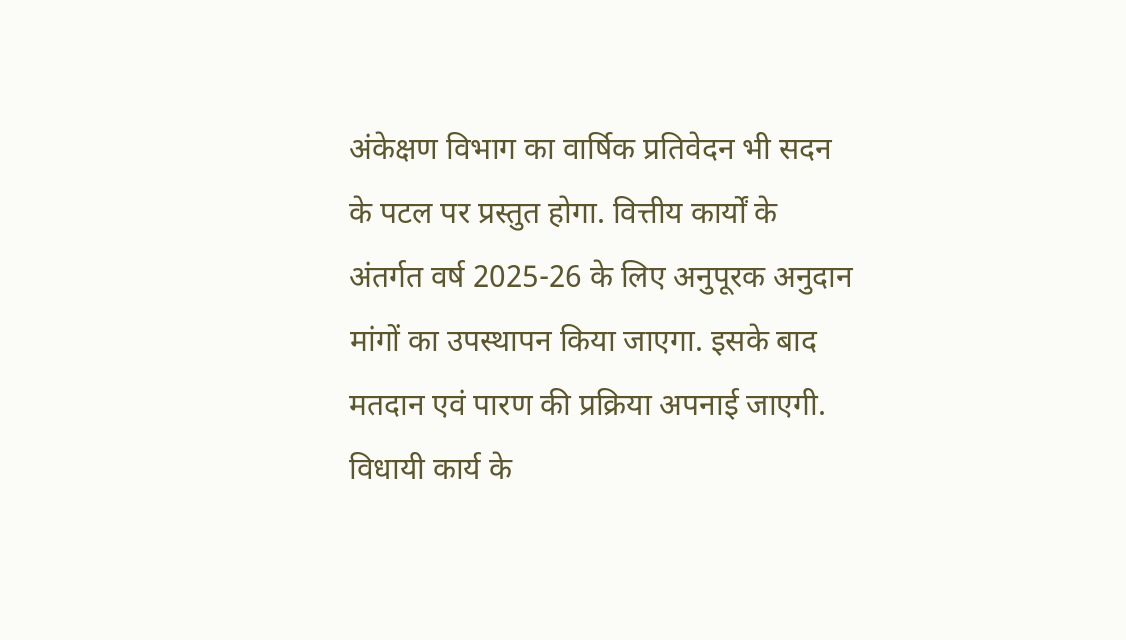अंकेक्षण विभाग का वार्षिक प्रतिवेदन भी सदन के पटल पर प्रस्तुत होगा. वित्तीय कार्यों के अंतर्गत वर्ष 2025-26 के लिए अनुपूरक अनुदान मांगों का उपस्थापन किया जाएगा. इसके बाद मतदान एवं पारण की प्रक्रिया अपनाई जाएगी. विधायी कार्य के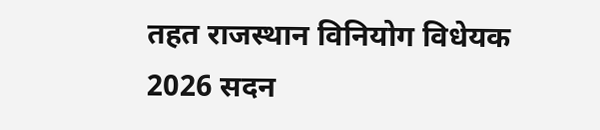तहत राजस्थान विनियोग विधेयक 2026 सदन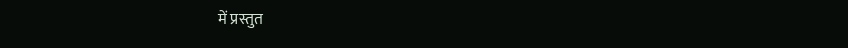में प्रस्तुत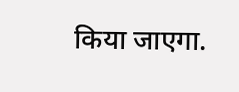किया जाएगा.